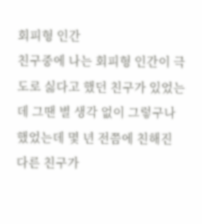회피형 인간
친구중에 나는 회피형 인간이 극도로 싫다고 했던 친구가 있었는데 그땐 별 생각 없이 그렇구나 했었는데 몇 년 전쯤에 친해진 다른 친구가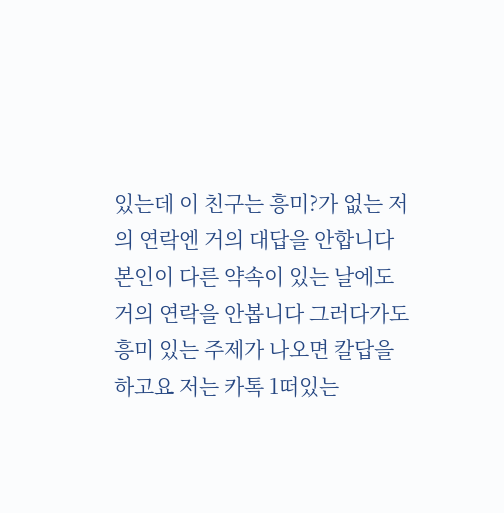있는데 이 친구는 흥미?가 없는 저의 연락엔 거의 대답을 안합니다 본인이 다른 약속이 있는 날에도 거의 연락을 안봅니다 그러다가도 흥미 있는 주제가 나오면 칼답을 하고요 저는 카톡 1떠있는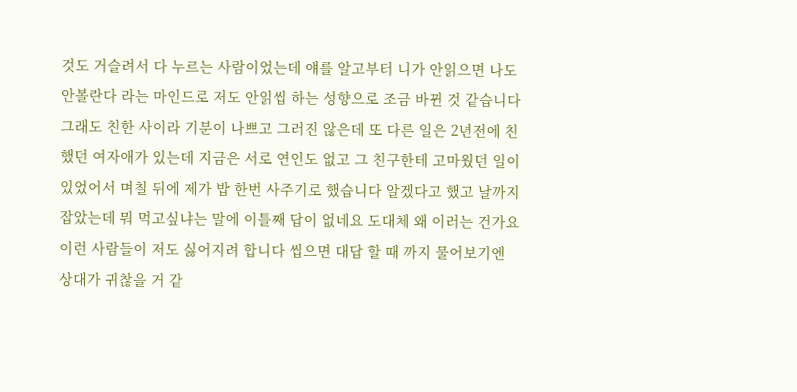것도 거슬려서 다 누르는 사람이었는데 얘를 알고부터 니가 안읽으면 나도 안볼란다 라는 마인드로 저도 안읽씹 하는 성향으로 조금 바뀐 것 같습니다 그래도 친한 사이라 기분이 나쁘고 그러진 않은데 또 다른 일은 2년전에 친했던 여자애가 있는데 지금은 서로 연인도 없고 그 친구한테 고마웠던 일이 있었어서 며칠 뒤에 제가 밥 한번 사주기로 했습니다 알겠다고 했고 날까지 잡았는데 뭐 먹고싶냐는 말에 이틀째 답이 없네요 도대체 왜 이러는 건가요 이런 사람들이 저도 싫어지려 합니다 씹으면 대답 할 때 까지 물어보기엔 상대가 귀찮을 거 같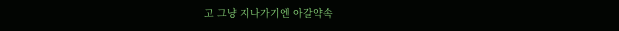고 그냥 지나가기엔 아갈약속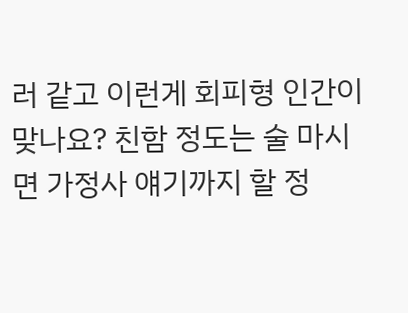러 같고 이런게 회피형 인간이 맞나요? 친함 정도는 술 마시면 가정사 얘기까지 할 정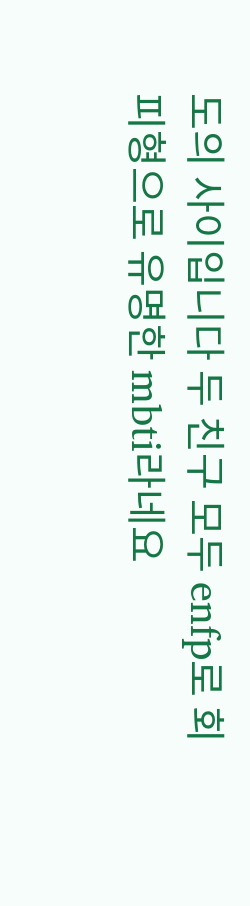도의 사이입니다 두 친구 모두 enfp로 회피형으로 유명한 mbti라네요